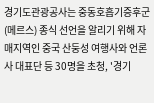경기도관광공사는 중동호흡기증후군(메르스) 종식 선언을 알리기 위해 자매지역인 중국 산둥성 여행사와 언론사 대표단 등 30명을 초청, '경기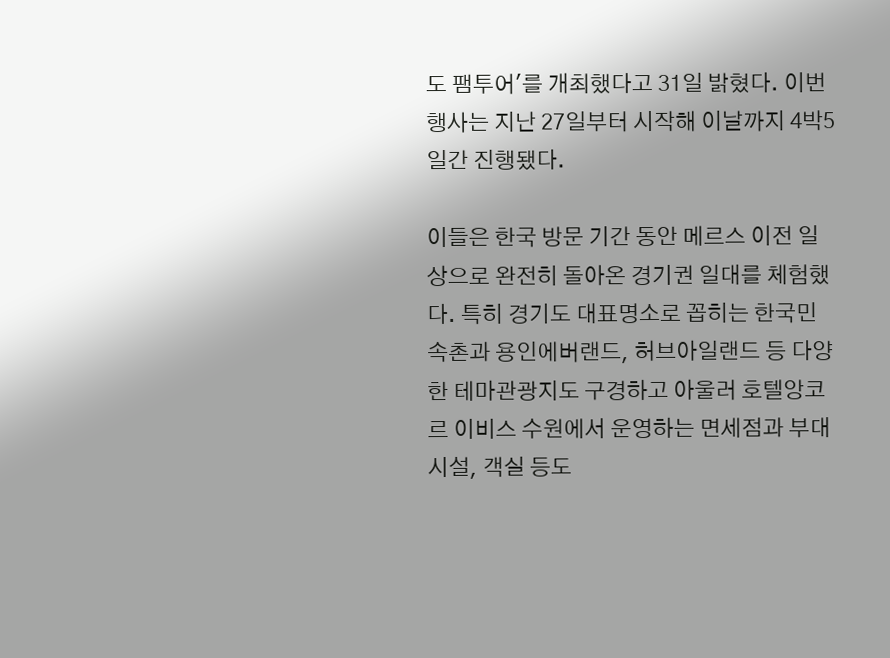도 팸투어'를 개최했다고 31일 밝혔다. 이번 행사는 지난 27일부터 시작해 이날까지 4박5일간 진행됐다.

이들은 한국 방문 기간 동안 메르스 이전 일상으로 완전히 돌아온 경기권 일대를 체험했다. 특히 경기도 대표명소로 꼽히는 한국민속촌과 용인에버랜드, 허브아일랜드 등 다양한 테마관광지도 구경하고 아울러 호텔앙코르 이비스 수원에서 운영하는 면세점과 부대시설, 객실 등도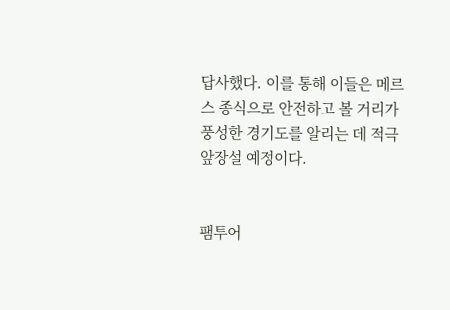답사했다. 이를 통해 이들은 메르스 종식으로 안전하고 볼 거리가 풍성한 경기도를 알리는 데 적극 앞장설 예정이다.


팸투어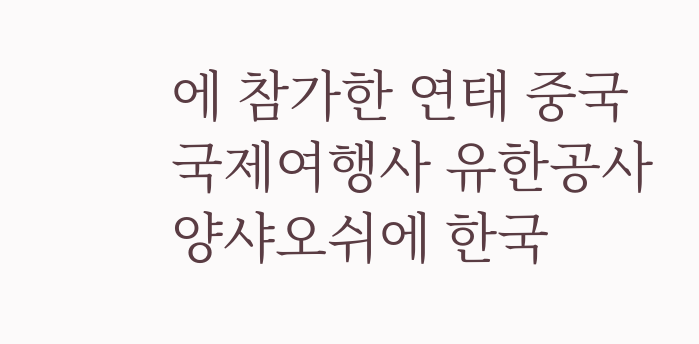에 참가한 연태 중국국제여행사 유한공사 양샤오쉬에 한국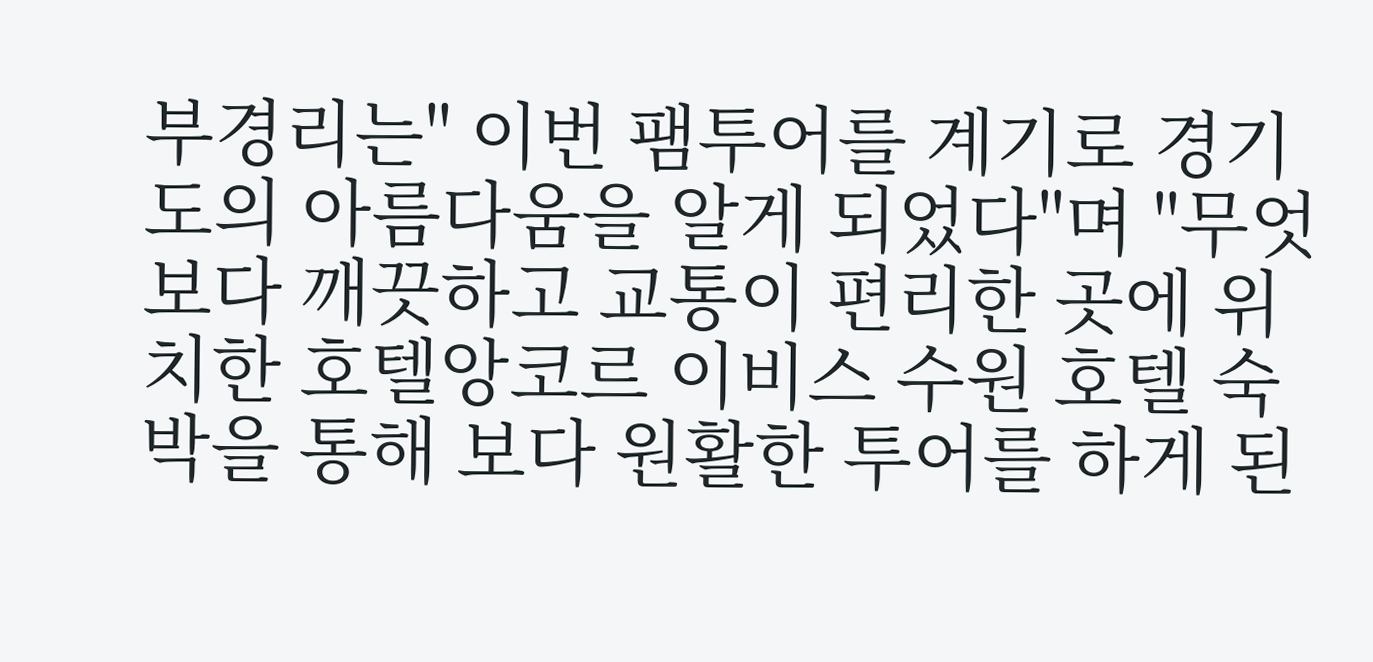부경리는" 이번 팸투어를 계기로 경기도의 아름다움을 알게 되었다"며 "무엇보다 깨끗하고 교통이 편리한 곳에 위치한 호텔앙코르 이비스 수원 호텔 숙박을 통해 보다 원활한 투어를 하게 된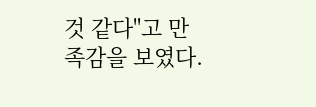것 같다"고 만족감을 보였다.